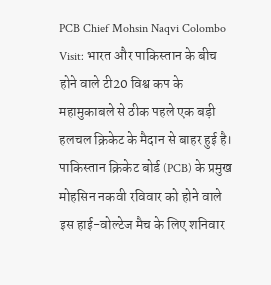PCB Chief Mohsin Naqvi Colombo Visit: भारत और पाकिस्तान के बीच होने वाले टी20 विश्व कप के महामुकाबले से ठीक पहले एक बड़ी हलचल क्रिकेट के मैदान से बाहर हुई है। पाकिस्तान क्रिकेट बोर्ड (PCB) के प्रमुख मोहसिन नकवी रविवार को होने वाले इस हाई-वोल्टेज मैच के लिए शनिवार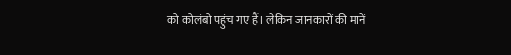को कोलंबो पहुंच गए हैं। लेकिन जानकारों की मानें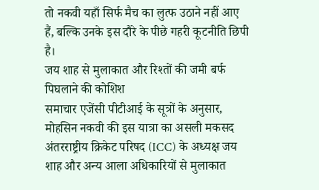तो नकवी यहाँ सिर्फ मैच का लुत्फ उठाने नहीं आए हैं, बल्कि उनके इस दौरे के पीछे गहरी कूटनीति छिपी है।
जय शाह से मुलाकात और रिश्तों की जमी बर्फ पिघलाने की कोशिश
समाचार एजेंसी पीटीआई के सूत्रों के अनुसार, मोहसिन नकवी की इस यात्रा का असली मकसद अंतरराष्ट्रीय क्रिकेट परिषद (ICC) के अध्यक्ष जय शाह और अन्य आला अधिकारियों से मुलाकात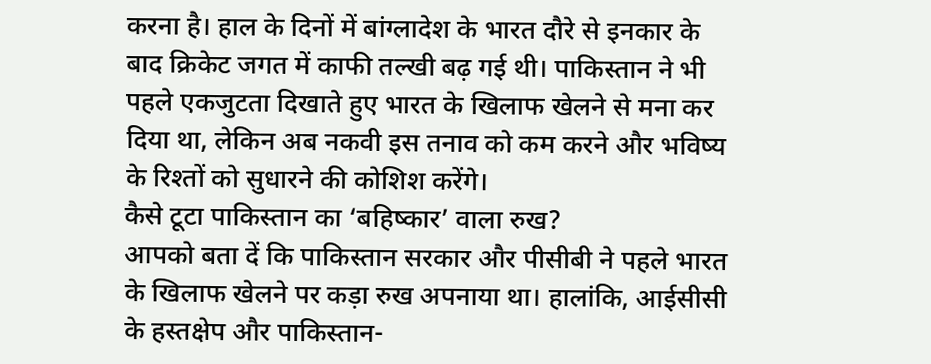करना है। हाल के दिनों में बांग्लादेश के भारत दौरे से इनकार के बाद क्रिकेट जगत में काफी तल्खी बढ़ गई थी। पाकिस्तान ने भी पहले एकजुटता दिखाते हुए भारत के खिलाफ खेलने से मना कर दिया था, लेकिन अब नकवी इस तनाव को कम करने और भविष्य के रिश्तों को सुधारने की कोशिश करेंगे।
कैसे टूटा पाकिस्तान का ‘बहिष्कार’ वाला रुख?
आपको बता दें कि पाकिस्तान सरकार और पीसीबी ने पहले भारत के खिलाफ खेलने पर कड़ा रुख अपनाया था। हालांकि, आईसीसी के हस्तक्षेप और पाकिस्तान-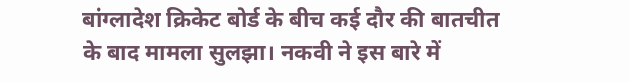बांग्लादेश क्रिकेट बोर्ड के बीच कई दौर की बातचीत के बाद मामला सुलझा। नकवी ने इस बारे में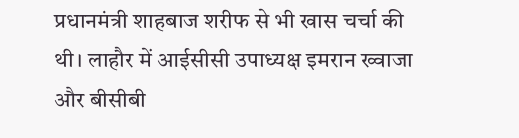प्रधानमंत्री शाहबाज शरीफ से भी खास चर्चा की थी। लाहौर में आईसीसी उपाध्यक्ष इमरान ख्वाजा और बीसीबी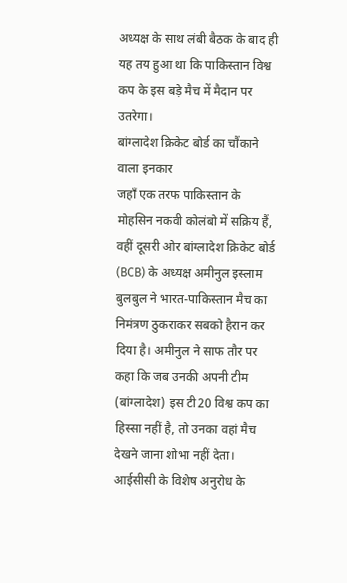अध्यक्ष के साथ लंबी बैठक के बाद ही यह तय हुआ था कि पाकिस्तान विश्व कप के इस बड़े मैच में मैदान पर उतरेगा।
बांग्लादेश क्रिकेट बोर्ड का चौंकाने वाला इनकार
जहाँ एक तरफ पाकिस्तान के मोहसिन नकवी कोलंबो में सक्रिय हैं, वहीं दूसरी ओर बांग्लादेश क्रिकेट बोर्ड (BCB) के अध्यक्ष अमीनुल इस्लाम बुलबुल ने भारत-पाकिस्तान मैच का निमंत्रण ठुकराकर सबको हैरान कर दिया है। अमीनुल ने साफ तौर पर कहा कि जब उनकी अपनी टीम (बांग्लादेश) इस टी20 विश्व कप का हिस्सा नहीं है, तो उनका वहां मैच देखने जाना शोभा नहीं देता। आईसीसी के विशेष अनुरोध के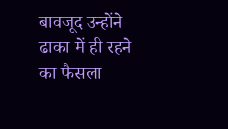बावजूद उन्होंने ढाका में ही रहने का फैसला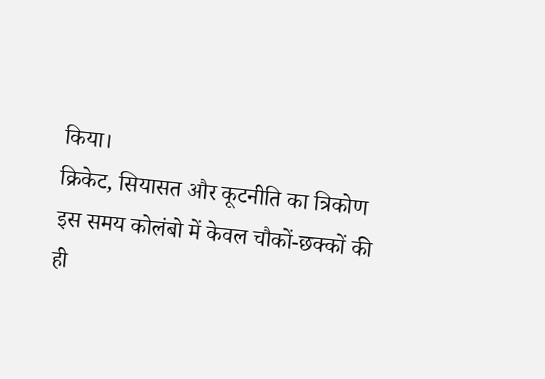किया।
क्रिकेट, सियासत और कूटनीति का त्रिकोण
इस समय कोलंबो में केवल चौकों-छक्कों की ही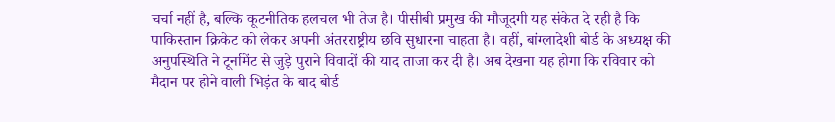चर्चा नहीं है, बल्कि कूटनीतिक हलचल भी तेज है। पीसीबी प्रमुख की मौजूदगी यह संकेत दे रही है कि पाकिस्तान क्रिकेट को लेकर अपनी अंतरराष्ट्रीय छवि सुधारना चाहता है। वहीं, बांग्लादेशी बोर्ड के अध्यक्ष की अनुपस्थिति ने टूर्नामेंट से जुड़े पुराने विवादों की याद ताजा कर दी है। अब देखना यह होगा कि रविवार को मैदान पर होने वाली भिड़ंत के बाद बोर्ड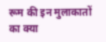रूम की इन मुलाकातों का क्या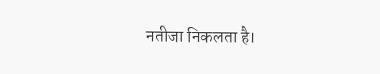नतीजा निकलता है।